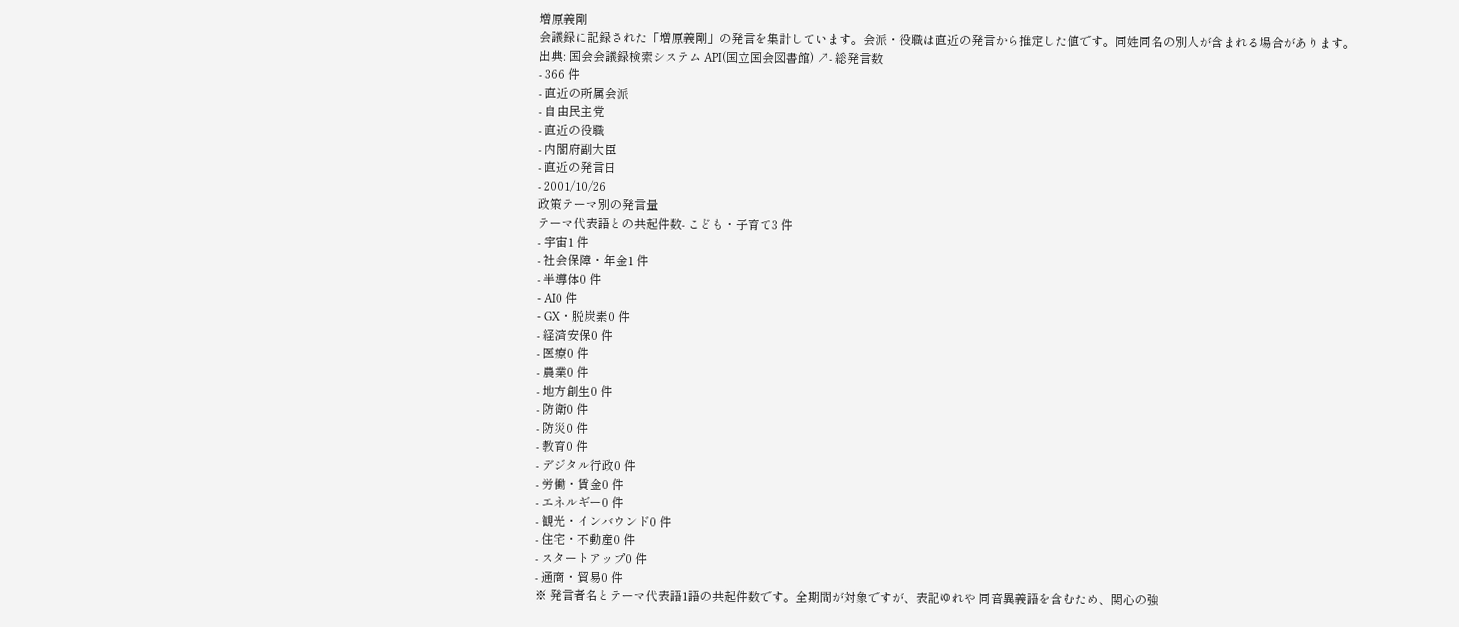増原義剛
会議録に記録された「増原義剛」の発言を集計しています。会派・役職は直近の発言から推定した値です。同姓同名の別人が含まれる場合があります。
出典: 国会会議録検索システム API(国立国会図書館) ↗- 総発言数
- 366 件
- 直近の所属会派
- 自由民主党
- 直近の役職
- 内閣府副大臣
- 直近の発言日
- 2001/10/26
政策テーマ別の発言量
テーマ代表語との共起件数- こども・子育て3 件
- 宇宙1 件
- 社会保障・年金1 件
- 半導体0 件
- AI0 件
- GX・脱炭素0 件
- 経済安保0 件
- 医療0 件
- 農業0 件
- 地方創生0 件
- 防衛0 件
- 防災0 件
- 教育0 件
- デジタル行政0 件
- 労働・賃金0 件
- エネルギー0 件
- 観光・インバウンド0 件
- 住宅・不動産0 件
- スタートアップ0 件
- 通商・貿易0 件
※ 発言者名とテーマ代表語1語の共起件数です。全期間が対象ですが、表記ゆれや 同音異義語を含むため、関心の強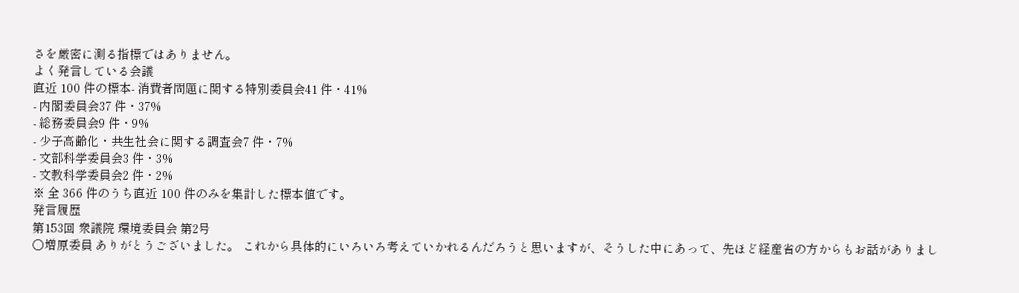さを厳密に測る指標ではありません。
よく発言している会議
直近 100 件の標本- 消費者問題に関する特別委員会41 件・41%
- 内閣委員会37 件・37%
- 総務委員会9 件・9%
- 少子高齢化・共生社会に関する調査会7 件・7%
- 文部科学委員会3 件・3%
- 文教科学委員会2 件・2%
※ 全 366 件のうち直近 100 件のみを集計した標本値です。
発言履歴
第153回 衆議院 環境委員会 第2号
○増原委員 ありがとうございました。 これから具体的にいろいろ考えていかれるんだろうと思いますが、そうした中にあって、先ほど経産省の方からもお話がありまし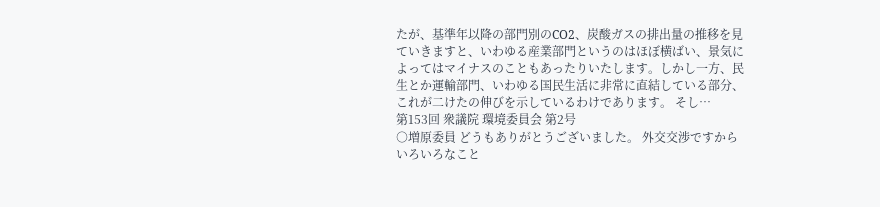たが、基準年以降の部門別のCO2、炭酸ガスの排出量の推移を見ていきますと、いわゆる産業部門というのはほぼ横ばい、景気によってはマイナスのこともあったりいたします。しかし一方、民生とか運輸部門、いわゆる国民生活に非常に直結している部分、これが二けたの伸びを示しているわけであります。 そし…
第153回 衆議院 環境委員会 第2号
○増原委員 どうもありがとうございました。 外交交渉ですからいろいろなこと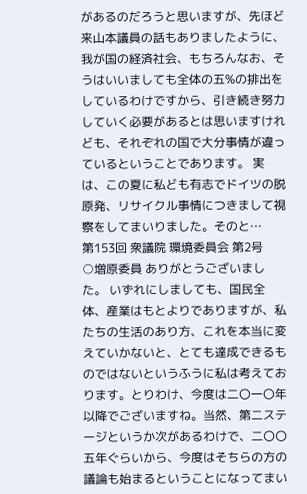があるのだろうと思いますが、先ほど来山本議員の話もありましたように、我が国の経済社会、もちろんなお、そうはいいましても全体の五%の排出をしているわけですから、引き続き努力していく必要があるとは思いますけれども、それぞれの国で大分事情が違っているということであります。 実は、この夏に私ども有志でドイツの脱原発、リサイクル事情につきまして視察をしてまいりました。そのと…
第153回 衆議院 環境委員会 第2号
○増原委員 ありがとうございました。 いずれにしましても、国民全体、産業はもとよりでありますが、私たちの生活のあり方、これを本当に変えていかないと、とても達成できるものではないというふうに私は考えております。とりわけ、今度は二〇一〇年以降でございますね。当然、第二ステージというか次があるわけで、二〇〇五年ぐらいから、今度はそちらの方の議論も始まるということになってまい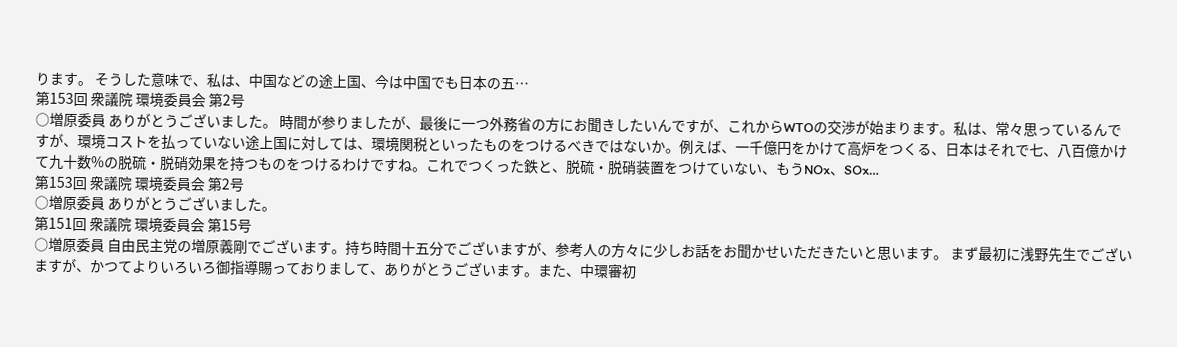ります。 そうした意味で、私は、中国などの途上国、今は中国でも日本の五…
第153回 衆議院 環境委員会 第2号
○増原委員 ありがとうございました。 時間が参りましたが、最後に一つ外務省の方にお聞きしたいんですが、これからWTOの交渉が始まります。私は、常々思っているんですが、環境コストを払っていない途上国に対しては、環境関税といったものをつけるべきではないか。例えば、一千億円をかけて高炉をつくる、日本はそれで七、八百億かけて九十数%の脱硫・脱硝効果を持つものをつけるわけですね。これでつくった鉄と、脱硫・脱硝装置をつけていない、もうNOx、SOx…
第153回 衆議院 環境委員会 第2号
○増原委員 ありがとうございました。
第151回 衆議院 環境委員会 第15号
○増原委員 自由民主党の増原義剛でございます。持ち時間十五分でございますが、参考人の方々に少しお話をお聞かせいただきたいと思います。 まず最初に浅野先生でございますが、かつてよりいろいろ御指導賜っておりまして、ありがとうございます。また、中環審初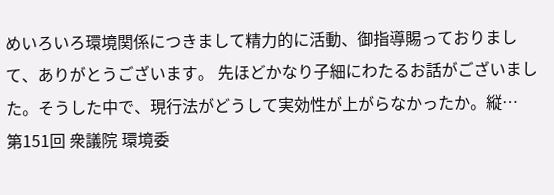めいろいろ環境関係につきまして精力的に活動、御指導賜っておりまして、ありがとうございます。 先ほどかなり子細にわたるお話がございました。そうした中で、現行法がどうして実効性が上がらなかったか。縦…
第151回 衆議院 環境委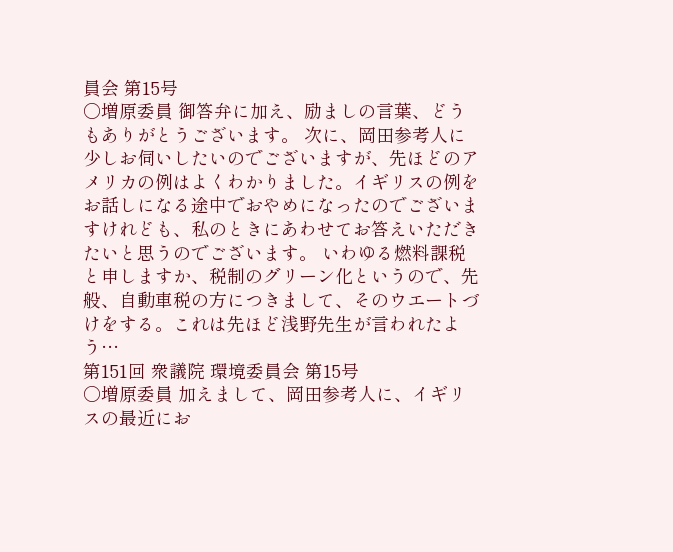員会 第15号
○増原委員 御答弁に加え、励ましの言葉、どうもありがとうございます。 次に、岡田参考人に少しお伺いしたいのでございますが、先ほどのアメリカの例はよくわかりました。イギリスの例をお話しになる途中でおやめになったのでございますけれども、私のときにあわせてお答えいただきたいと思うのでございます。 いわゆる燃料課税と申しますか、税制のグリーン化というので、先般、自動車税の方につきまして、そのウエートづけをする。これは先ほど浅野先生が言われたよう…
第151回 衆議院 環境委員会 第15号
○増原委員 加えまして、岡田参考人に、イギリスの最近にお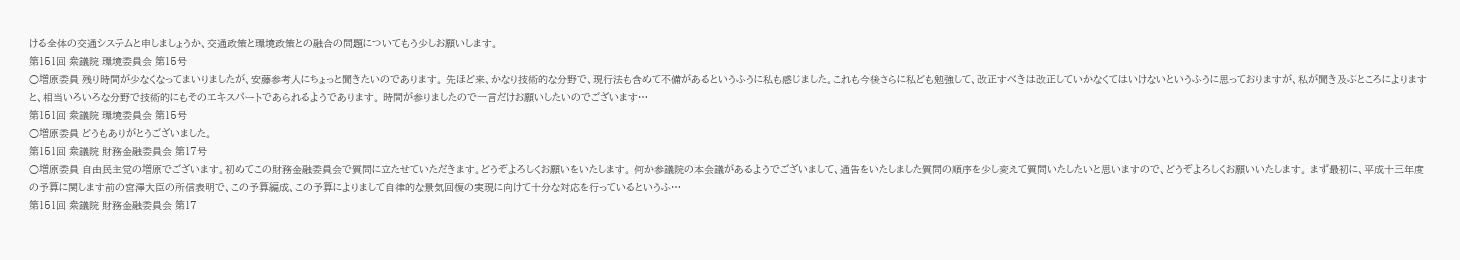ける全体の交通システムと申しましょうか、交通政策と環境政策との融合の問題についてもう少しお願いします。
第151回 衆議院 環境委員会 第15号
○増原委員 残り時間が少なくなってまいりましたが、安藤参考人にちょっと聞きたいのであります。 先ほど来、かなり技術的な分野で、現行法も含めて不備があるというふうに私も感じました。これも今後さらに私ども勉強して、改正すべきは改正していかなくてはいけないというふうに思っておりますが、私が聞き及ぶところによりますと、相当いろいろな分野で技術的にもそのエキスパートであられるようであります。 時間が参りましたので一言だけお願いしたいのでございます…
第151回 衆議院 環境委員会 第15号
○増原委員 どうもありがとうございました。
第151回 衆議院 財務金融委員会 第17号
○増原委員 自由民主党の増原でございます。初めてこの財務金融委員会で質問に立たせていただきます。どうぞよろしくお願いをいたします。 何か参議院の本会議があるようでございまして、通告をいたしました質問の順序を少し変えて質問いたしたいと思いますので、どうぞよろしくお願いいたします。 まず最初に、平成十三年度の予算に関します前の宮澤大臣の所信表明で、この予算編成、この予算によりまして自律的な景気回復の実現に向けて十分な対応を行っているというふ…
第151回 衆議院 財務金融委員会 第17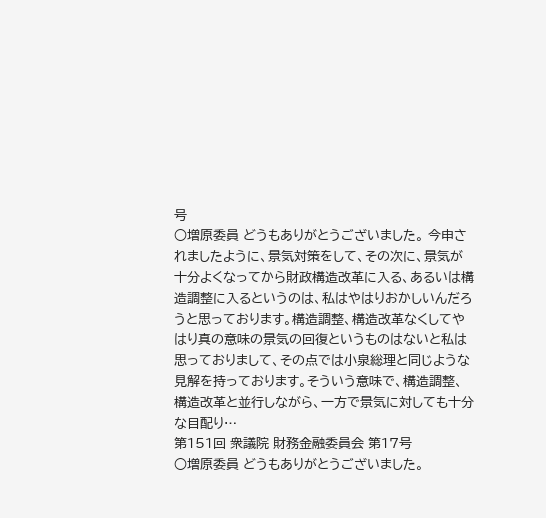号
○増原委員 どうもありがとうございました。 今申されましたように、景気対策をして、その次に、景気が十分よくなってから財政構造改革に入る、あるいは構造調整に入るというのは、私はやはりおかしいんだろうと思っております。構造調整、構造改革なくしてやはり真の意味の景気の回復というものはないと私は思っておりまして、その点では小泉総理と同じような見解を持っております。そういう意味で、構造調整、構造改革と並行しながら、一方で景気に対しても十分な目配り…
第151回 衆議院 財務金融委員会 第17号
○増原委員 どうもありがとうございました。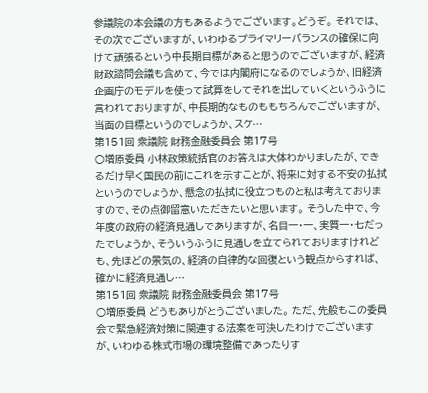参議院の本会議の方もあるようでございます。どうぞ。 それでは、その次でございますが、いわゆるプライマリーバランスの確保に向けて頑張るという中長期目標があると思うのでございますが、経済財政諮問会議も含めて、今では内閣府になるのでしょうか、旧経済企画庁のモデルを使って試算をしてそれを出していくというふうに言われておりますが、中長期的なものももちろんでございますが、当面の目標というのでしょうか、スケ…
第151回 衆議院 財務金融委員会 第17号
○増原委員 小林政策統括官のお答えは大体わかりましたが、できるだけ早く国民の前にこれを示すことが、将来に対する不安の払拭というのでしょうか、懸念の払拭に役立つものと私は考えておりますので、その点御留意いただきたいと思います。 そうした中で、今年度の政府の経済見通しでありますが、名目一・一、実質一・七だったでしょうか、そういうふうに見通しを立てられておりますけれども、先ほどの景気の、経済の自律的な回復という観点からすれば、確かに経済見通し…
第151回 衆議院 財務金融委員会 第17号
○増原委員 どうもありがとうございました。 ただ、先般もこの委員会で緊急経済対策に関連する法案を可決したわけでございますが、いわゆる株式市場の環境整備であったりす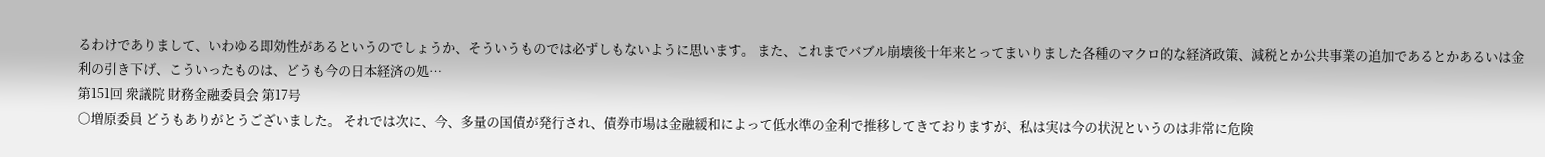るわけでありまして、いわゆる即効性があるというのでしょうか、そういうものでは必ずしもないように思います。 また、これまでバブル崩壊後十年来とってまいりました各種のマクロ的な経済政策、減税とか公共事業の追加であるとかあるいは金利の引き下げ、こういったものは、どうも今の日本経済の処…
第151回 衆議院 財務金融委員会 第17号
○増原委員 どうもありがとうございました。 それでは次に、今、多量の国債が発行され、債券市場は金融緩和によって低水準の金利で推移してきておりますが、私は実は今の状況というのは非常に危険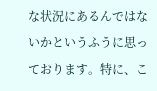な状況にあるんではないかというふうに思っております。特に、こ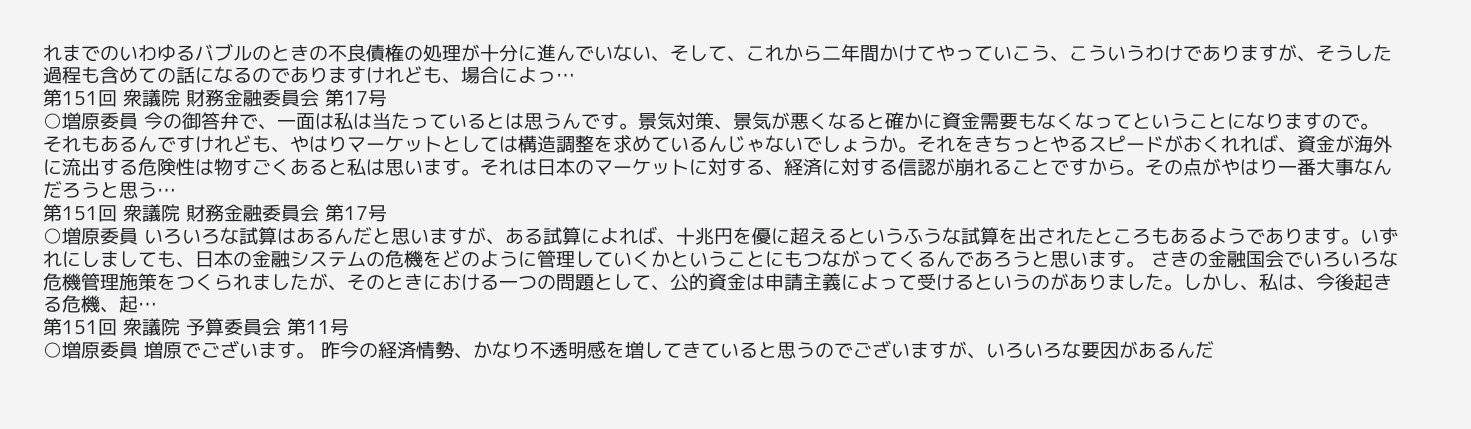れまでのいわゆるバブルのときの不良債権の処理が十分に進んでいない、そして、これから二年間かけてやっていこう、こういうわけでありますが、そうした過程も含めての話になるのでありますけれども、場合によっ…
第151回 衆議院 財務金融委員会 第17号
○増原委員 今の御答弁で、一面は私は当たっているとは思うんです。景気対策、景気が悪くなると確かに資金需要もなくなってということになりますので。 それもあるんですけれども、やはりマーケットとしては構造調整を求めているんじゃないでしょうか。それをきちっとやるスピードがおくれれば、資金が海外に流出する危険性は物すごくあると私は思います。それは日本のマーケットに対する、経済に対する信認が崩れることですから。その点がやはり一番大事なんだろうと思う…
第151回 衆議院 財務金融委員会 第17号
○増原委員 いろいろな試算はあるんだと思いますが、ある試算によれば、十兆円を優に超えるというふうな試算を出されたところもあるようであります。いずれにしましても、日本の金融システムの危機をどのように管理していくかということにもつながってくるんであろうと思います。 さきの金融国会でいろいろな危機管理施策をつくられましたが、そのときにおける一つの問題として、公的資金は申請主義によって受けるというのがありました。しかし、私は、今後起きる危機、起…
第151回 衆議院 予算委員会 第11号
○増原委員 増原でございます。 昨今の経済情勢、かなり不透明感を増してきていると思うのでございますが、いろいろな要因があるんだ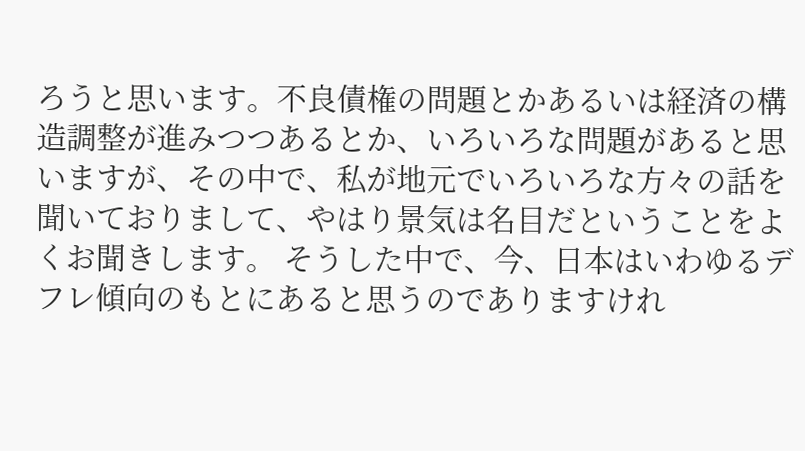ろうと思います。不良債権の問題とかあるいは経済の構造調整が進みつつあるとか、いろいろな問題があると思いますが、その中で、私が地元でいろいろな方々の話を聞いておりまして、やはり景気は名目だということをよくお聞きします。 そうした中で、今、日本はいわゆるデフレ傾向のもとにあると思うのでありますけれ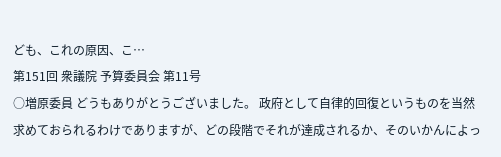ども、これの原因、こ…
第151回 衆議院 予算委員会 第11号
○増原委員 どうもありがとうございました。 政府として自律的回復というものを当然求めておられるわけでありますが、どの段階でそれが達成されるか、そのいかんによっ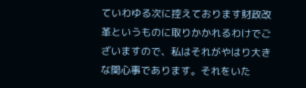ていわゆる次に控えております財政改革というものに取りかかれるわけでございますので、私はそれがやはり大きな関心事であります。それをいた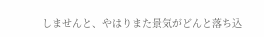しませんと、やはりまた景気がどんと落ち込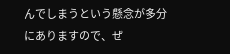んでしまうという懸念が多分にありますので、ぜ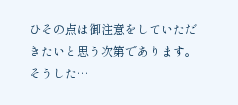ひその点は御注意をしていただきたいと思う次第であります。 そうした…